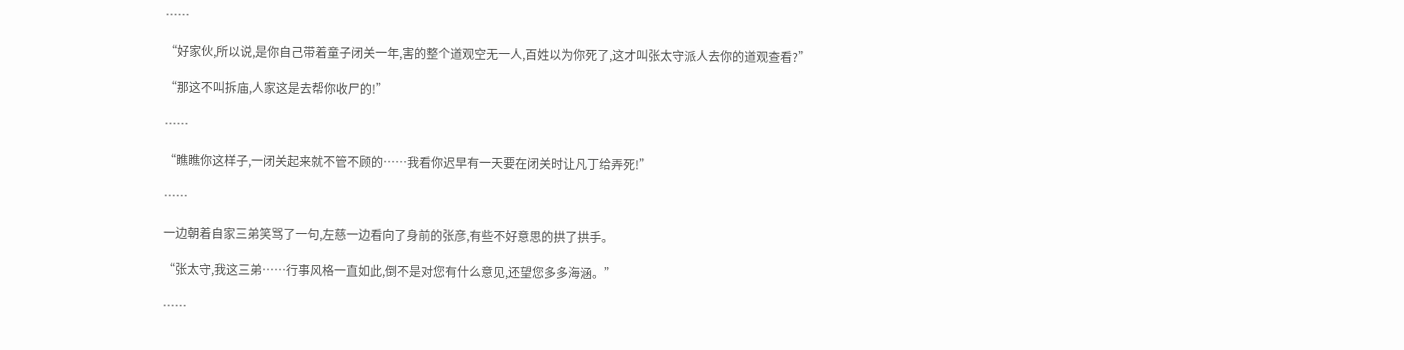……

“好家伙,所以说,是你自己带着童子闭关一年,害的整个道观空无一人,百姓以为你死了,这才叫张太守派人去你的道观查看?”

“那这不叫拆庙,人家这是去帮你收尸的!”

……

“瞧瞧你这样子,一闭关起来就不管不顾的……我看你迟早有一天要在闭关时让凡丁给弄死!”

……

一边朝着自家三弟笑骂了一句,左慈一边看向了身前的张彦,有些不好意思的拱了拱手。

“张太守,我这三弟……行事风格一直如此,倒不是对您有什么意见,还望您多多海涵。”

……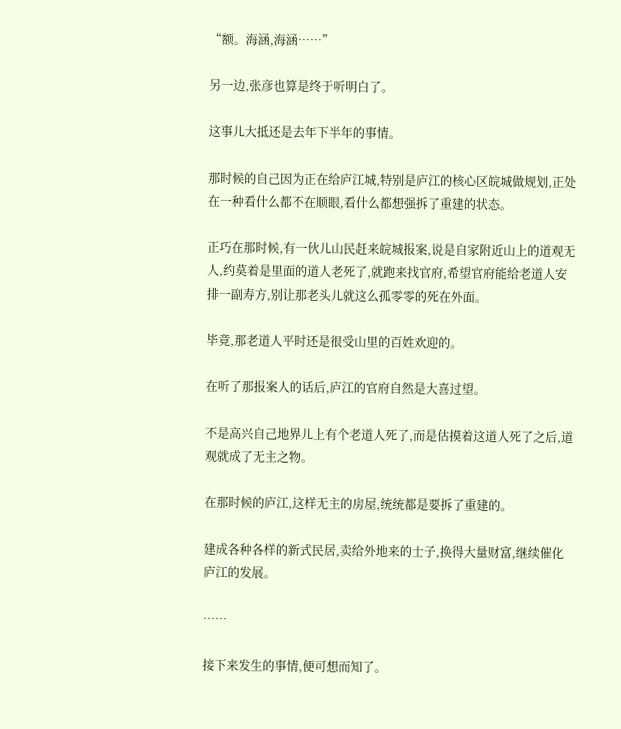“额。海涵,海涵……”

另一边,张彦也算是终于听明白了。

这事儿大抵还是去年下半年的事情。

那时候的自己因为正在给庐江城,特别是庐江的核心区皖城做规划,正处在一种看什么都不在顺眼,看什么都想强拆了重建的状态。

正巧在那时候,有一伙儿山民赶来皖城报案,说是自家附近山上的道观无人,约莫着是里面的道人老死了,就跑来找官府,希望官府能给老道人安排一副寿方,别让那老头儿就这么孤零零的死在外面。

毕竟,那老道人平时还是很受山里的百姓欢迎的。

在听了那报案人的话后,庐江的官府自然是大喜过望。

不是高兴自己地界儿上有个老道人死了,而是估摸着这道人死了之后,道观就成了无主之物。

在那时候的庐江,这样无主的房屋,统统都是要拆了重建的。

建成各种各样的新式民居,卖给外地来的士子,换得大量财富,继续催化庐江的发展。

……

接下来发生的事情,便可想而知了。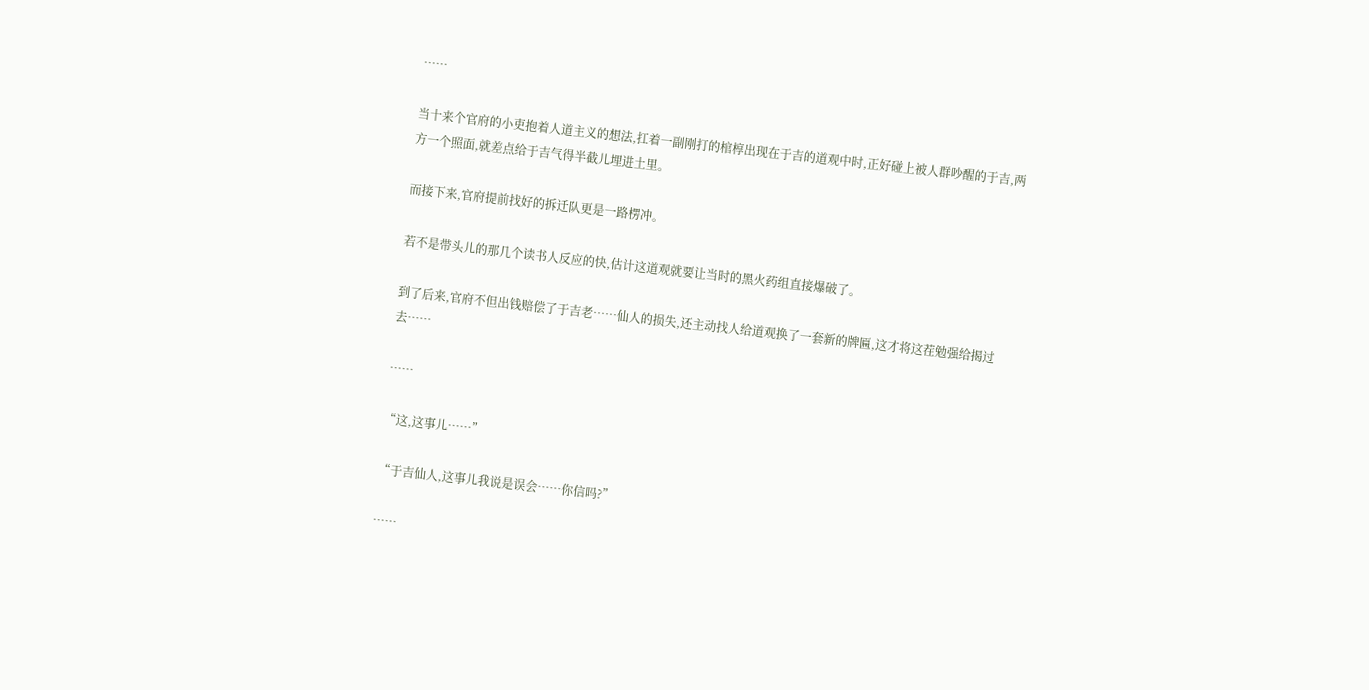……

当十来个官府的小吏抱着人道主义的想法,扛着一副刚打的棺椁出现在于吉的道观中时,正好碰上被人群吵醒的于吉,两方一个照面,就差点给于吉气得半截儿埋进土里。

而接下来,官府提前找好的拆迁队更是一路楞冲。

若不是带头儿的那几个读书人反应的快,估计这道观就要让当时的黑火药组直接爆破了。

到了后来,官府不但出钱赔偿了于吉老……仙人的损失,还主动找人给道观换了一套新的牌匾,这才将这茬勉强给揭过去……

……

“这,这事儿……”

“于吉仙人,这事儿我说是误会……你信吗?”

……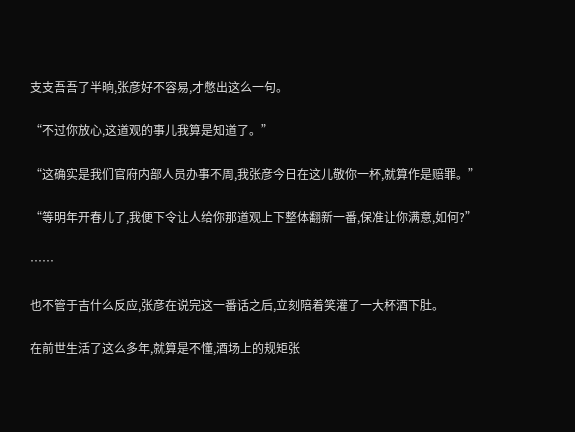支支吾吾了半晌,张彦好不容易,才憋出这么一句。

“不过你放心,这道观的事儿我算是知道了。”

“这确实是我们官府内部人员办事不周,我张彦今日在这儿敬你一杯,就算作是赔罪。”

“等明年开春儿了,我便下令让人给你那道观上下整体翻新一番,保准让你满意,如何?”

……

也不管于吉什么反应,张彦在说完这一番话之后,立刻陪着笑灌了一大杯酒下肚。

在前世生活了这么多年,就算是不懂,酒场上的规矩张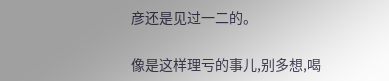彦还是见过一二的。

像是这样理亏的事儿,别多想,喝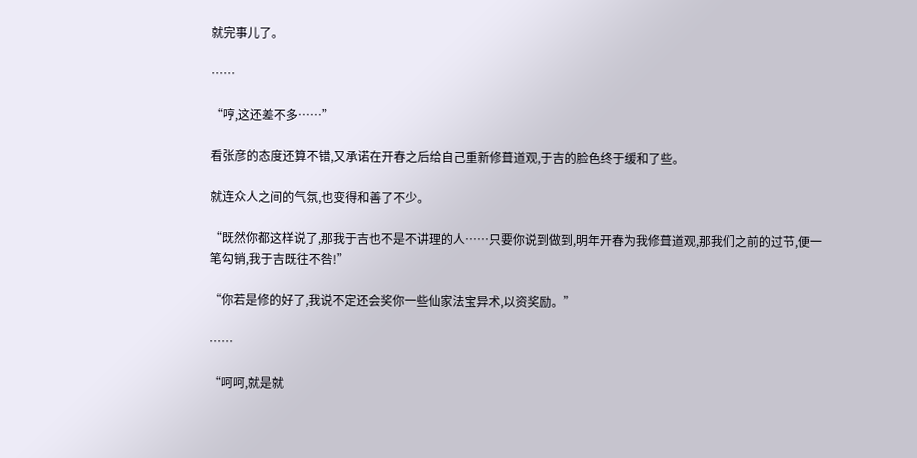就完事儿了。

……

“哼,这还差不多……”

看张彦的态度还算不错,又承诺在开春之后给自己重新修葺道观,于吉的脸色终于缓和了些。

就连众人之间的气氛,也变得和善了不少。

“既然你都这样说了,那我于吉也不是不讲理的人……只要你说到做到,明年开春为我修葺道观,那我们之前的过节,便一笔勾销,我于吉既往不咎!”

“你若是修的好了,我说不定还会奖你一些仙家法宝异术,以资奖励。”

……

“呵呵,就是就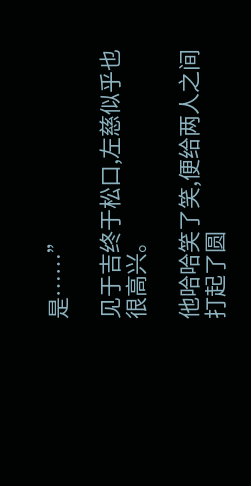是……”

见于吉终于松口,左慈似乎也很高兴。

他哈哈笑了笑,便给两人之间打起了圆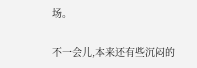场。

不一会儿,本来还有些沉闷的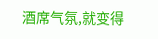酒席气氛,就变得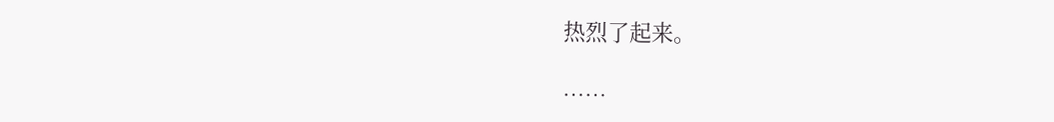热烈了起来。

……